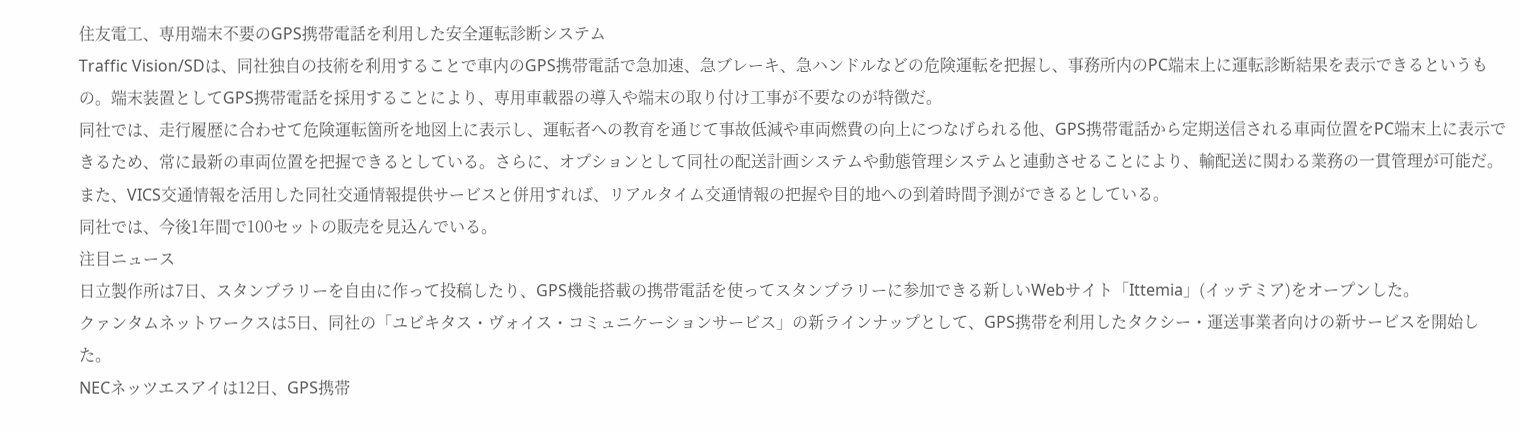住友電工、専用端末不要のGPS携帯電話を利用した安全運転診断システム
Traffic Vision/SDは、同社独自の技術を利用することで車内のGPS携帯電話で急加速、急ブレーキ、急ハンドルなどの危険運転を把握し、事務所内のPC端末上に運転診断結果を表示できるというもの。端末装置としてGPS携帯電話を採用することにより、専用車載器の導入や端末の取り付け工事が不要なのが特徴だ。
同社では、走行履歴に合わせて危険運転箇所を地図上に表示し、運転者への教育を通じて事故低減や車両燃費の向上につなげられる他、GPS携帯電話から定期送信される車両位置をPC端末上に表示できるため、常に最新の車両位置を把握できるとしている。さらに、オプションとして同社の配送計画システムや動態管理システムと連動させることにより、輸配送に関わる業務の一貫管理が可能だ。また、VICS交通情報を活用した同社交通情報提供サービスと併用すれば、リアルタイム交通情報の把握や目的地への到着時間予測ができるとしている。
同社では、今後1年間で100セットの販売を見込んでいる。
注目ニュース
日立製作所は7日、スタンプラリーを自由に作って投稿したり、GPS機能搭載の携帯電話を使ってスタンプラリーに参加できる新しいWebサイト「Ittemia」(イッテミア)をオープンした。
クァンタムネットワークスは5日、同社の「ユビキタス・ヴォイス・コミュニケーションサービス」の新ラインナップとして、GPS携帯を利用したタクシー・運送事業者向けの新サービスを開始した。
NECネッツエスアイは12日、GPS携帯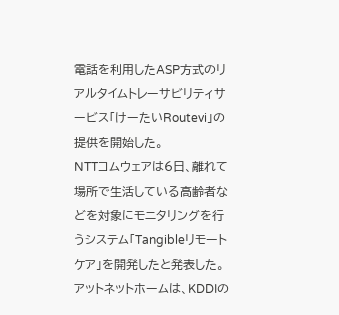電話を利用したASP方式のリアルタイムトレーサビリティサービス「けーたいRoutevi」の提供を開始した。
NTTコムウェアは6日、離れて場所で生活している高齢者などを対象にモニタリングを行うシステム「Tangibleリモートケア」を開発したと発表した。
アットネットホームは、KDDIの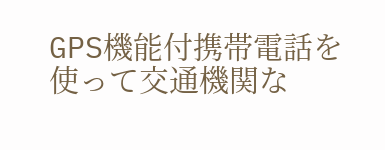GPS機能付携帯電話を使って交通機関な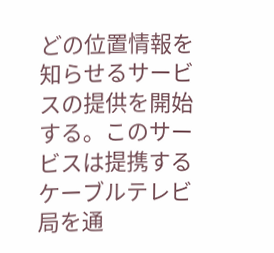どの位置情報を知らせるサービスの提供を開始する。このサービスは提携するケーブルテレビ局を通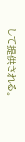して提供される。